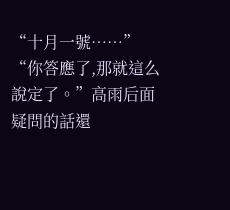“十月一號……”
“你答應了,那就這么說定了。”高雨后面疑問的話還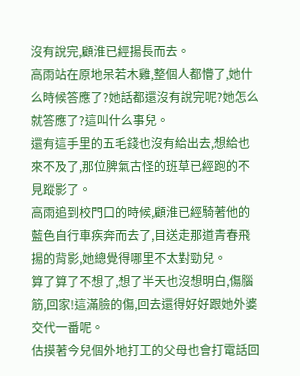沒有說完,顧淮已經揚長而去。
高雨站在原地呆若木雞,整個人都懵了,她什么時候答應了?她話都還沒有說完呢?她怎么就答應了?這叫什么事兒。
還有這手里的五毛錢也沒有給出去,想給也來不及了,那位脾氣古怪的班草已經跑的不見蹤影了。
高雨追到校門口的時候,顧淮已經騎著他的藍色自行車疾奔而去了,目送走那道青春飛揚的背影,她總覺得哪里不太對勁兒。
算了算了不想了,想了半天也沒想明白,傷腦筋,回家!這滿臉的傷,回去還得好好跟她外婆交代一番呢。
估摸著今兒個外地打工的父母也會打電話回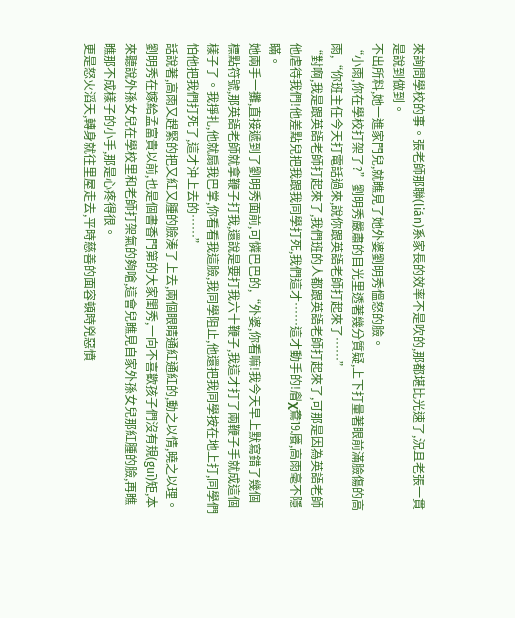來詢問學校的事。張老師那聯(lián)系家長的效率不是吹的,那都堪比光速了,況且老張一貫是說到做到。
不出所料,她一進家門兒,就瞧見了她外婆劉明秀慍怒的臉。
“小雨,你在學校打架了?”劉明秀嚴肅的目光里透著幾分質疑,上下打量著眼前滿臉傷的高雨,“你班主任今天打電話過來,說你跟英語老師打起來了……”
“對啊,我是跟英語老師打起來了,我們班的人都跟英語老師打起來了,可那是因為英語老師他虐待我們!他差點兒把我跟我同學打死,我們這才……這才動手的!睂χ鴦⒚餍,高雨毫不隱瞞。
她兩手一攤,直接遞到了劉明秀面前,可憐巴巴的,“外婆,你看嘛!我今天早上默寫錯了幾個標點符號,那英語老師就拿鞭子打我,還說是要打我六十鞭子,我這才打了兩鞭子手就成這個樣子了。我掙扎,他就扇我巴掌,你看看我這臉,我同學阻止,他還把我同學按在地上打,同學們怕他把我們打死了,這才沖上去的……”
話說著,高雨又趕緊的把又紅又腫的臉湊了上去,兩個眼睛通紅通紅的,動之以情,曉之以理。
劉明秀在嫁給孟富貴以前,也是個書香門第的大家閨秀,一向不喜歡孩子們沒有規(guī)矩,本來聽說外孫女兒在學校里和老師打架氣的夠嗆,這會兒瞧見自家外孫女兒那紅腫的臉,再瞧瞧那不成樣子的小手,那是心疼得很。
更是怒火滔天,轉身就往里屋走去,平時慈善的面容頓時兇惡憤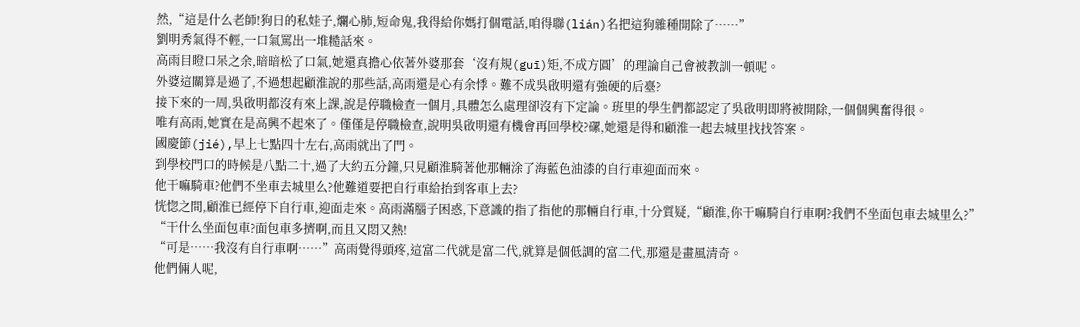然,“這是什么老師!狗日的私娃子,爛心肺,短命鬼,我得給你媽打個電話,咱得聯(lián)名把這狗雜種開除了……”
劉明秀氣得不輕,一口氣罵出一堆糙話來。
高雨目瞪口呆之余,暗暗松了口氣,她還真擔心依著外婆那套‘沒有規(guī)矩,不成方圓’的理論自己會被教訓一頓呢。
外婆這關算是過了,不過想起顧淮說的那些話,高雨還是心有余悸。難不成吳啟明還有強硬的后臺?
接下來的一周,吳啟明都沒有來上課,說是停職檢查一個月,具體怎么處理卻沒有下定論。班里的學生們都認定了吳啟明即將被開除,一個個興奮得很。
唯有高雨,她實在是高興不起來了。僅僅是停職檢查,說明吳啟明還有機會再回學校?磥,她還是得和顧淮一起去城里找找答案。
國慶節(jié),早上七點四十左右,高雨就出了門。
到學校門口的時候是八點二十,過了大約五分鐘,只見顧淮騎著他那輛涂了海藍色油漆的自行車迎面而來。
他干嘛騎車?他們不坐車去城里么?他難道要把自行車給抬到客車上去?
恍惚之間,顧淮已經停下自行車,迎面走來。高雨滿腦子困惑,下意識的指了指他的那輛自行車,十分質疑,“顧淮,你干嘛騎自行車啊?我們不坐面包車去城里么?”
“干什么坐面包車?面包車多擠啊,而且又悶又熱!
“可是……我沒有自行車啊……”高雨覺得頭疼,這富二代就是富二代,就算是個低調的富二代,那還是畫風清奇。
他們倆人呢,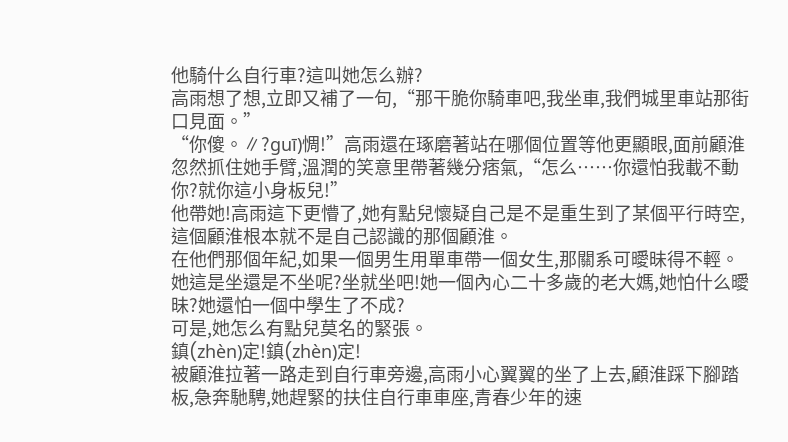他騎什么自行車?這叫她怎么辦?
高雨想了想,立即又補了一句,“那干脆你騎車吧,我坐車,我們城里車站那街口見面。”
“你傻。∥?guī)惆!”高雨還在琢磨著站在哪個位置等他更顯眼,面前顧淮忽然抓住她手臂,溫潤的笑意里帶著幾分痞氣,“怎么……你還怕我載不動你?就你這小身板兒!”
他帶她!高雨這下更懵了,她有點兒懷疑自己是不是重生到了某個平行時空,這個顧淮根本就不是自己認識的那個顧淮。
在他們那個年紀,如果一個男生用單車帶一個女生,那關系可曖昧得不輕。
她這是坐還是不坐呢?坐就坐吧!她一個內心二十多歲的老大媽,她怕什么曖昧?她還怕一個中學生了不成?
可是,她怎么有點兒莫名的緊張。
鎮(zhèn)定!鎮(zhèn)定!
被顧淮拉著一路走到自行車旁邊,高雨小心翼翼的坐了上去,顧淮踩下腳踏板,急奔馳騁,她趕緊的扶住自行車車座,青春少年的速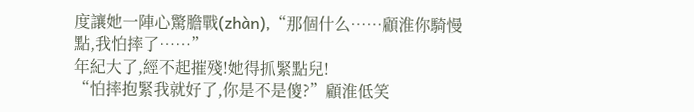度讓她一陣心驚膽戰(zhàn),“那個什么……顧淮你騎慢點,我怕摔了……”
年紀大了,經不起摧殘!她得抓緊點兒!
“怕摔抱緊我就好了,你是不是傻?”顧淮低笑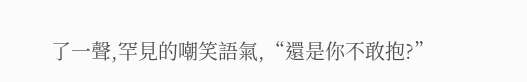了一聲,罕見的嘲笑語氣,“還是你不敢抱?”